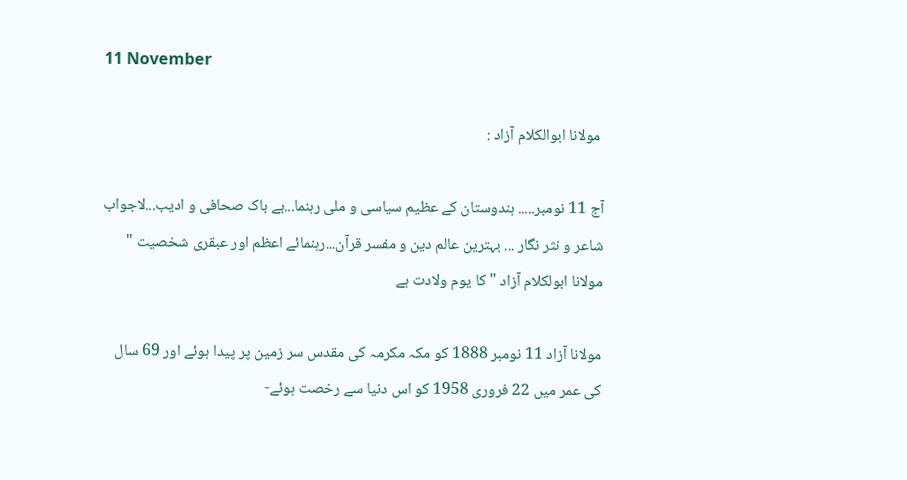11 November

 مولانا ابوالکلام آزاد :

آج 11 نومبر..... ہندوستان کے عظیم سیاسی و ملی رہنما...بے باک صحافی و ادیب...لاجواب شاعر و نثر نگار ... بہترین عالم دین و مفسر قرآن...رہنمائے اعظم اور عبقری شخصیت " مولانا ابولکلام آزاد " کا یوم ولادت ہے

مولانا آزاد 11 نومبر 1888 کو مکہ مکرمہ کی مقدس سر زمین پر پیدا ہوئے اور 69 سال کی عمر میں 22 فروری 1958 کو اس دنیا سے رخصت ہوئے-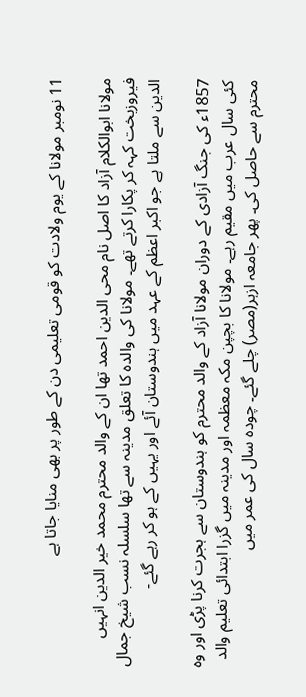11 نومبر مولانا کے یوم ولادت کو قومی تعلیمی دن کے طور پر بھی منایا جاتا ہے

مولانا ابوالکلام آزاد کا اصل نام محی الدین احمد تھا ان کے والد محترم محمد خیر الدین انہیں فیروزبخت کہہ کر پکارا کرتے تھے۔ مولانا کی والدہ کا تعلق مدینہ سے تھا سلسلہ نسب شیخ جمال الدین سے ملتا ہے جو اکبر اعظم کے عہد میں ہندوستان آئے اور یہیں کے ہو کر رہے گئے-

1857ء کی جنگ آزادی کے دوران مولانا آزاد کے والد محترم کو ہندوستان سے ہجرت کرنا پڑی اور وہ کئی سال عرب میں مقیم رہے۔ مولانا کا بچپن مکہ معظمہ اور مدینہ میں گزرا ابتدائی تعلیم والد محترم سے حاصل کی۔ پھر جامعہ ازہر(مصر) چلے گئے۔ چودہ سال کی عمر میں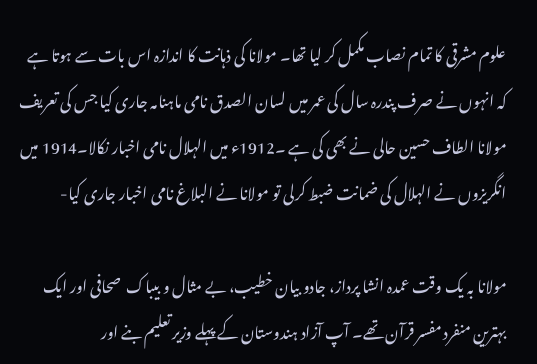علوم مشرقی کا تمام نصاب مکمل کر لیا تھا۔ مولانا کی ذہانت کا اندازہ اس بات سے ہوتا ہے کہ انہوں نے صرف پندرہ سال کی عمر میں لسان الصدق نامی ماہنامہ جاری کیا جس کی تعریف مولانا الطاف حسین حالی نے بھی کی ہے ۔1912ء میں الہلال نامی اخبار نکالا۔1914 میں انگریزوں نے الہلال کی ضمانت ضبط کرلی تو مولانا نے البلاغ نامی اخبار جاری کیا-

مولانا بہ یک وقت عمدہ انشا پرداز، جادو بیان خطیب، بے مثال و بیباک  صحافی اور ایک بہترین منفرد مفسر قرآن تھے۔ آپ آزاد ہندوستان کے پہلے وزیر تعلیم بنے اور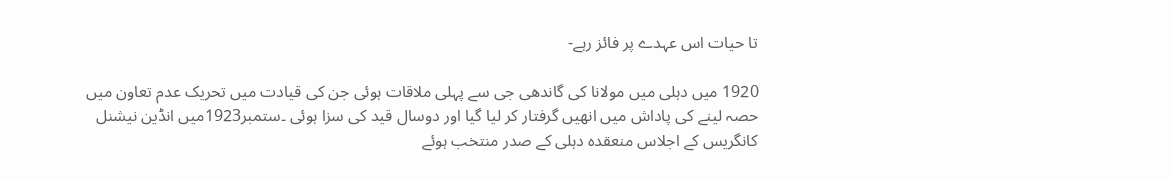تا حیات اس عہدے پر فائز رہے-

1920 میں دہلی میں مولانا کی گاندھی جی سے پہلی ملاقات ہوئی جن کی قیادت میں تحریک عدم تعاون میں حصہ لینے کی پاداش میں انھیں گرفتار کر لیا گیا اور دوسال قید کی سزا ہوئی ۔ستمبر1923میں انڈین نیشنل کانگریس کے اجلاس منعقدہ دہلی کے صدر منتخب ہوئے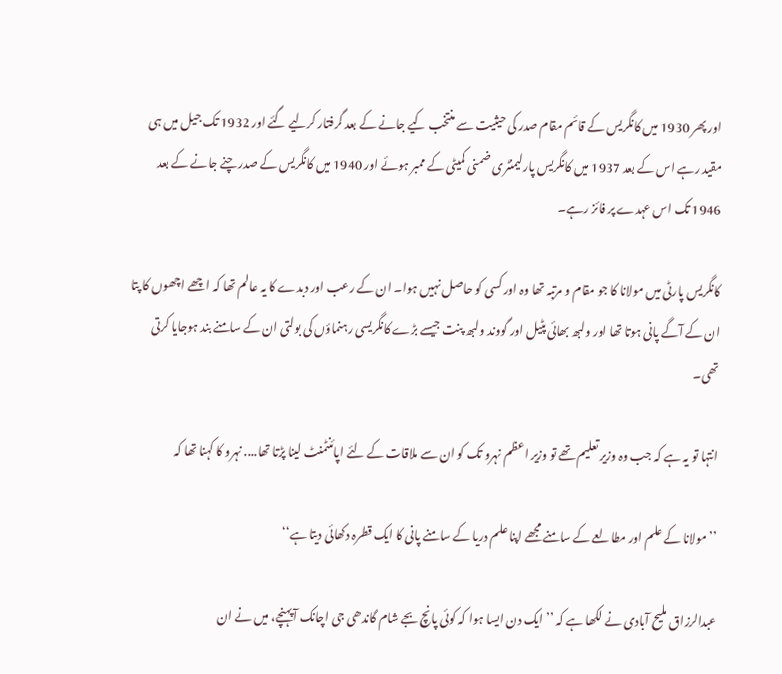اور پھر 1930 میں کانگریس کے قائم مقام صدر کی حیثیت سے منتخب کیے جانے کے بعد گرفتار کرلیے گئے اور 1932 تک جیل میں ہی مقید رہے اس کے بعد 1937 میں کانگریس پارلیمنٹری ضمنی کمیٹی کے ممبر ہوئے اور 1940 میں کانگریس کے صدر چنے جانے کے بعد 1946 تک اس عہدے پر فائز رہے۔

کانگریس پارٹی میں مولانا کا جو مقام و مرتبہ تھا وہ اور کسی کو حاصل نہیں ہوا۔ ان کے رعب اور دبدے کا یہ عالم تھا کہ اچھے اچھوں کا پتا ان کے آگے پانی ہوتا تھا اور ولبھ بھائی پٹیل اور گووند ولبھ پنت جیسے بڑے کانگریسی رہنماؤں کی بولتی ان کے سامنے بند ہوجایا کرتی تھی۔

انتہا تو یہ ہے کہ جب وہ وزیر تعلیم تھے تو وزیر اعظم نہرو تک کو ان سے ملاقات کے لئے اپائنٹمنٹ لینا پڑتا تھا.... نہرو کا کہنا تھا کہ

’’ مولانا کے علم اور مطالعے کے سامنے مجھے اپنا علم دریا کے سامنے پانی کا ایک قطرہ دکھائی دیتا ہے‘‘

عبدالرزاق ملیح آبادی نے لکھا ہے کہ ’’ ایک دن ایسا ہوا کہ کوئی پانچ بجے شام گاندھی جی اچانک آپہنچے، میں نے ان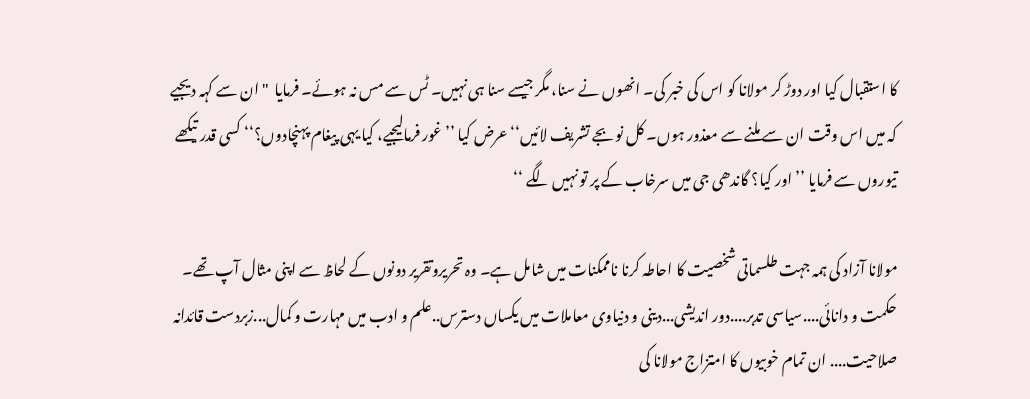کا استقبال کیا اور دوڑ کر مولانا کو اس کی خبر کی۔ انھوں نے سنا، مگر جیسے سنا ہی نہیں۔ ٹس سے مس نہ ہوئے۔ فرمایا  " ان سے کہہ دیجیے کہ میں اس وقت ان سے ملنے سے معذور ہوں۔ کل نو بجے تشریف لائیں‘‘ عرض کیا ’’ غور فرمالیجیے، کیا یہی پیغام پہنچادوں؟‘‘ کسی قدر تیکھے تیوروں سے فرمایا ’’ اور کیا؟ گاندھی جی میں سرخاب کے پر تو نہیں لگے ‘‘

مولانا آزاد کی ہمہ جہت طلسماتی شخصیت کا احاطہ کرنا ناممکنات میں شامل ہے۔ وہ تحریروتقریر دونوں کے لحاظ سے اپنی مثال آپ تھے۔ حکمت و دانائی....سیاسی تدبر....دور اندیشی...دینی و دنیاوی معاملات میں یکساں دسترس..علم و ادب میں مہارت و کمال...زبردست قائدانہ صلاحیت.... ان تمام خوبیوں کا امتزاج مولانا کی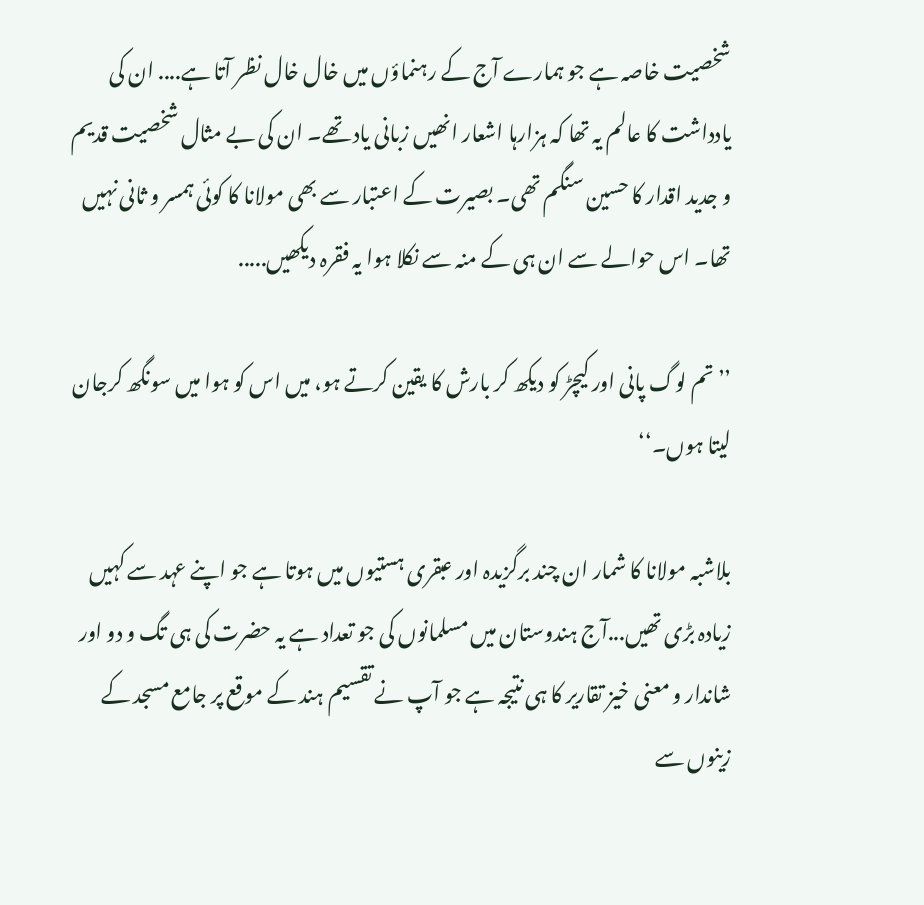شخصیت خاصہ ہے جو ہمارے آج کے رہنماؤں میں خال خال نظر آتا ہے.... ان کی یادداشت کا عالم یہ تھا کہ ہزارہا اشعار انھیں زبانی یاد تھے۔ ان کی بے مثال شخصیت قدیم و جدید اقدار کا حسین سنگم تھی۔ بصیرت کے اعتبار سے بھی مولانا کا کوئی ہمسر و ثانی نہیں تھا۔ اس حوالے سے ان ہی کے منہ سے نکلا ہوا یہ فقرہ دیکھیں.....

’’ تم لوگ پانی اور کیچڑ کو دیکھ کر بارش کا یقین کرتے ہو، میں اس کو ہوا میں سونگھ کرجان لیتا ہوں۔‘‘

بلاشبہ مولانا کا شمار ان چند برگزیدہ اور عبقری ہستیوں میں ہوتا ہے جو اپنے عہد سے کہیں زیادہ بڑی تھیں...آج ہندوستان میں مسلمانوں کی جو تعداد ہے یہ حضرت کی ہی تگ و دو اور شاندار و معنی خیز تقاریر کا ہی نتیجہ ہے جو آپ نے تقسیم ہند کے موقع پر جامع مسجد کے زینوں سے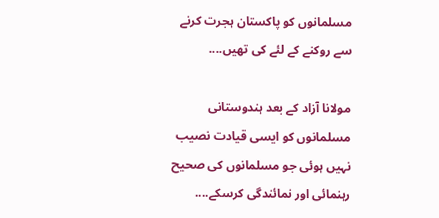مسلمانوں کو پاکستان ہجرت کرنے سے روکنے کے لئے کی تھیں....

مولانا آزاد کے بعد ہندوستانی مسلمانوں کو ایسی قیادت نصیب نہیں ہوئی جو مسلمانوں کی صحیح رہنمائی اور نمائندگی کرسکے....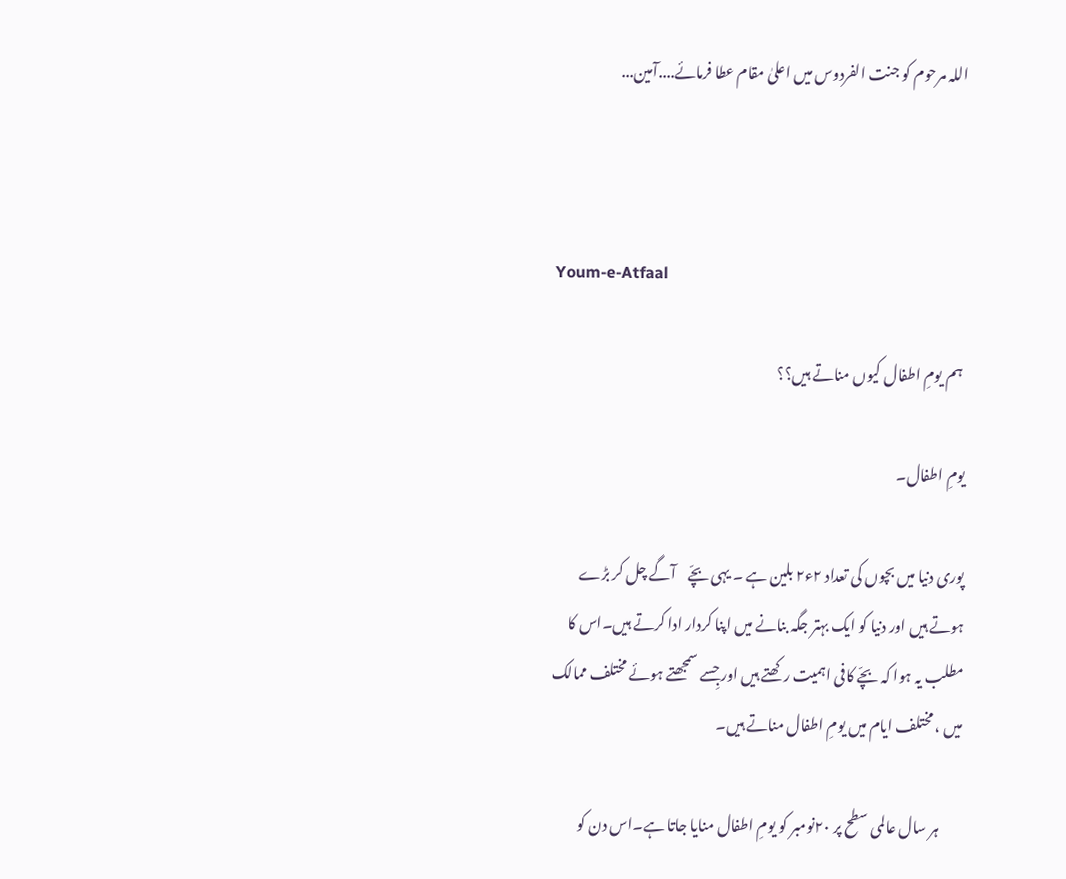اللہ مرحوم کو جنت الفردوس میں اعلیٰ مقام عطا فرمائے....آمین...



Youm-e-Atfaal

 ہم یومِ اطفال کیوں مناتے ہیں؟؟

یومِ اطفال۔

پوری دنیا میں بچوں کی تعداد ۲ء۲ بلین ہے ۔ یہی بچّے    آگے چل کر بڑے ہوتے ہیں اور دنیا کو ایک بہتر جگہ بنانے میں اپنا کردار ادا کرتے ہیں۔اس کا مطلب یہ ہوا کہ بچّے کافی اہمیت رکھتے ہیں اور جِسے سمجھتے ہوئے مختلف ممالک میں ، مختلف ایام میں یومِ اطفال مناتے ہیں۔

        ہر سال عالمی سطح پر ۲۰نومبر کو یومِ اطفال منایا جاتا ہے۔اس دن کو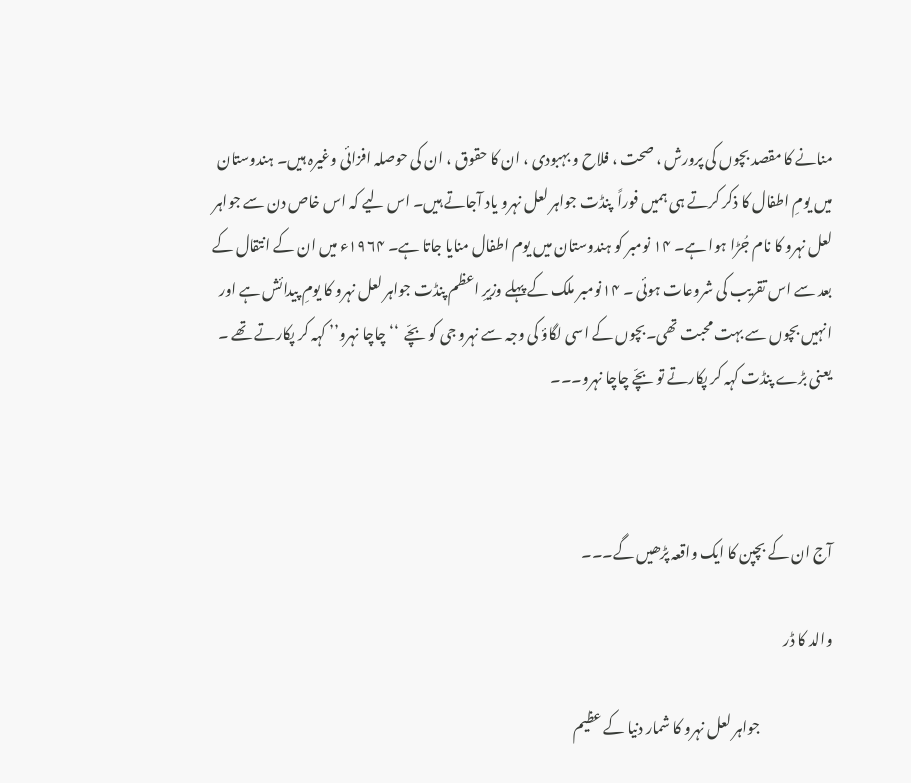منانے کا مقصد بچوں کی پرورش ، صحت ، فلاح و بہبودی ، ان کا حقوق ، ان کی حوصلہ افزائی وغیرہ ہیں۔ ہندوستان میں یومِ اطفال کا ذکر کرتے ہی ہمیں فوراً  پنڈت جواہر لعل نہرو یاد آجاتے ہیں۔ اس لیے کہ اس خاص دن سے جواہر لعل نہرو کا نام جُڑا ہوا ہے۔ ۱۴ نومبر کو ہندوستان میں یوم اطفال منایا جاتا ہے۔ ۱۹۶۴ء میں ان کے انتقال کے بعد سے اس تقریب کی شروعات ہوئی ۔ ۱۴نومبر ملک کے پہلے وزیرِ اعظم پنڈت جواہر لعل نہرو کا یومِ پیدائش ہے اور انہیں بچوں سے بہت محبت تھی۔بچوں کے اسی لگاؤ کی وجہ سے نہرو جی کو بچّے  ‘‘ چاچا نہرو’’ کہہ کر پکارتے تھے ۔ یعنی بڑے پنڈت کہہ کر پکارتے تو بچّے چاچا نہرو۔۔۔



آج ان کے بچپن کا ایک واقعہ پڑھیں گے۔۔۔

والد کا ڈر

                         جواہر لعل نہرو کا شمار دنیا کے عظیم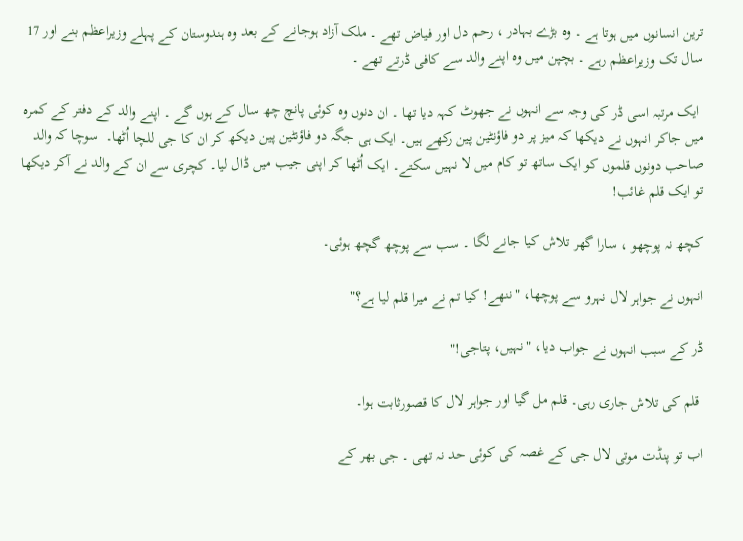ترین انسانوں میں ہوتا ہے ۔ وہ بڑے بہادر ، رحم دل اور فیاض تھے ۔ ملک آزاد ہوجانے کے بعد وہ ہندوستان کے پہلے وزیراعظم بنے اور 17 سال تک وزیراعظم رہے ۔ بچپن میں وہ اپنے والد سے کافی ڈرتے تھے ۔

 ایک مرتبہ اسی ڈر کی وجہ سے انہوں نے جھوٹ کہہ دیا تھا ۔ ان دنوں وہ کوئی پانچ چھ سال کے ہوں گے ۔ اپنے والد کے دفتر کے کمرہ میں جاکر انہوں نے دیکھا کہ میز پر دو فاؤنٹین پین رکھے ہیں۔ ایک ہی جگہ دو فاؤنٹین پین دیکھ کر ان کا جی للچا اُٹھا۔  سوچا کہ والد صاحب دونوں قلموں کو ایک ساتھ تو کام میں لا نہیں سکتے۔ ایک اُٹھا کر اپنی جیب میں ڈال لیا۔ کچری سے ان کے والد نے آکر دیکھا تو ایک قلم غائب!

کچھ نہ پوچھو ، سارا گھر تلاش کیا جانے لگا ۔ سب سے پوچھ گچھ ہوئی۔

انہوں نے جواہر لال نہرو سے پوچھا، "ننھے! کیا تم نے میرا قلم لیا ہے؟"

ڈر کے سبب انہوں نے جواب دیا، "نہیں، پتاجی!"

 قلم کی تلاش جاری رہی۔ قلم مل گیا اور جواہر لال کا قصورثابت ہوا۔

اب تو پنڈت موتی لال جی کے غصہ کی کوئی حد نہ تھی ۔ جی بھر کے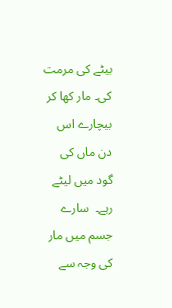بیٹے کی مرمت کی۔ مار کھا کر بیچارے اس دن ماں کی گود میں لیٹے رہے۔  سارے جسم میں مار کی وجہ سے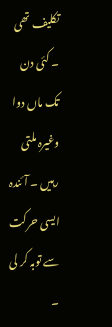تکلیف تھی ۔ کئی دن تک ماں دوا وغیرہ ملتی رہیں ۔ آئندہ ایسی حرکت سے توبہ کر لی ۔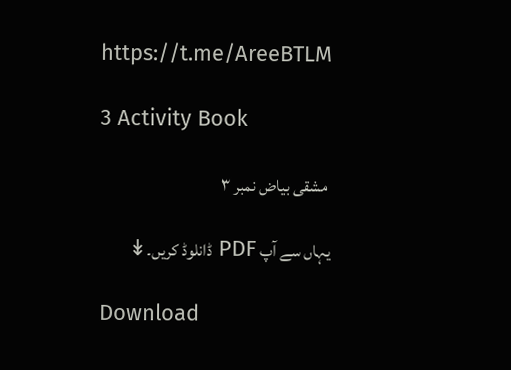https://t.me/AreeBTLM

3 Activity Book

 مشقی بیاض نمبر ۳

یہاں سے آپ PDF ڈانلوڈ کریں۔↡

Download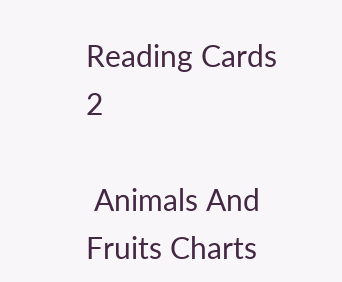Reading Cards 2

 Animals And Fruits Charts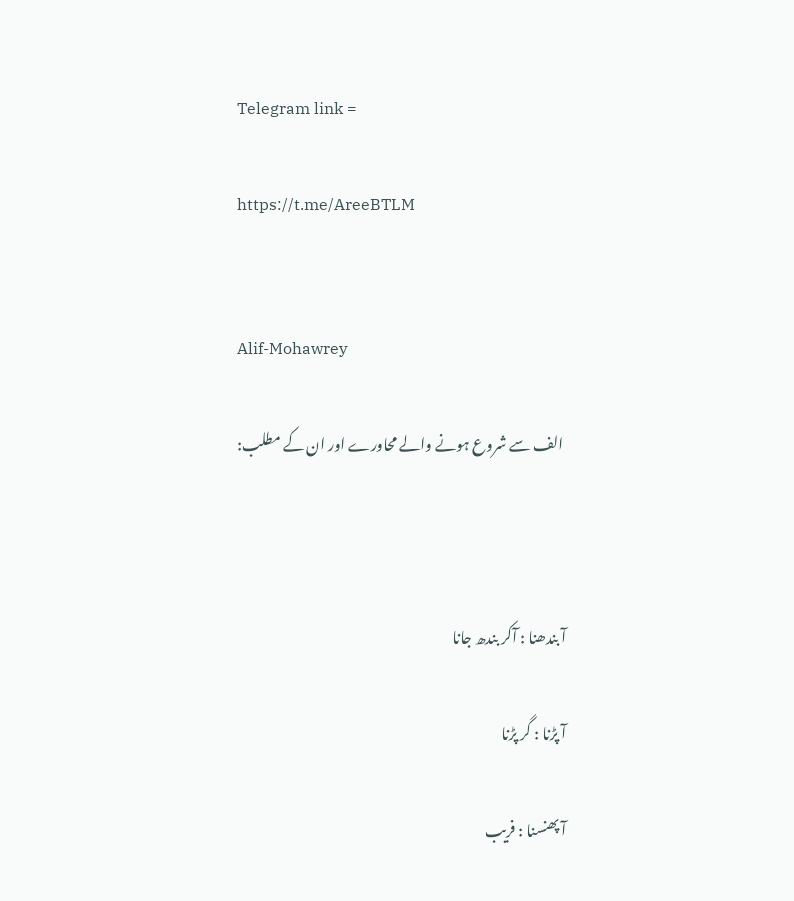Telegram link =

https://t.me/AreeBTLM


Alif-Mohawrey

 الف سے شروع ہونے والے محاورے اور ان کے مطلب:



آ بندھنا : آکر بندھ جانا

آ پڑنا : گر پڑنا

آ پھنسنا : فریب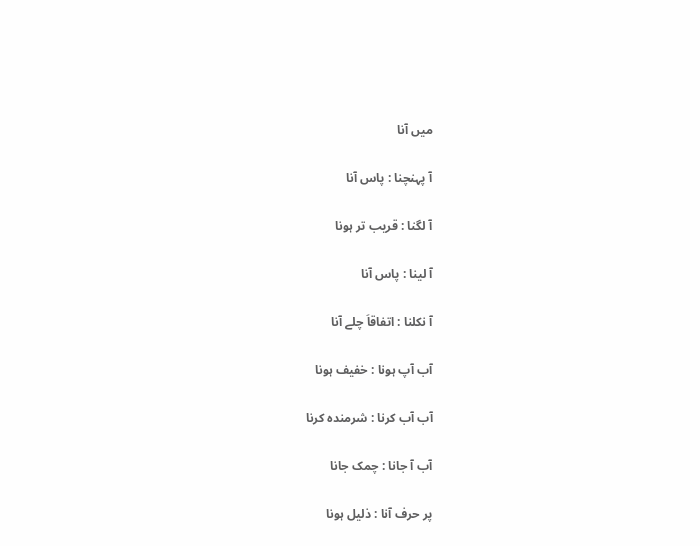میں آنا

آ پہنچنا : پاس آنا

آ لگنا : قریب تر ہونا

آ لینا : پاس آنا

آ نکلنا : اتفاقاَ چلے آنا

آب آپ ہونا : خفیف ہونا

آب آب کرنا : شرمندہ کرنا

آب آ جانا : چمک جانا

پر حرف آنا : ذلیل ہونا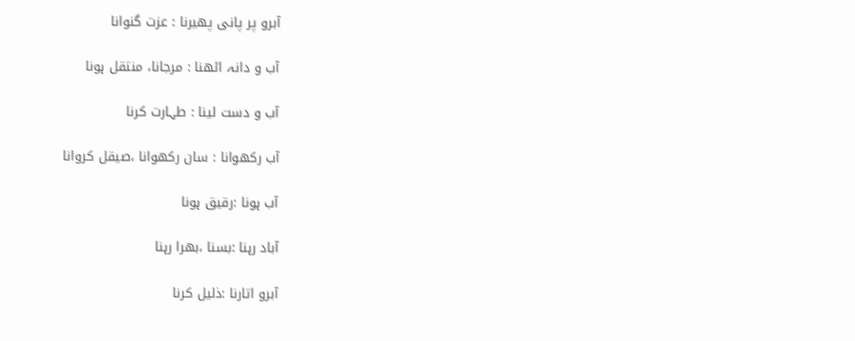آبرو پر پانی پھیرنا : عزت گنوانا

آب و دانہ اٹھنا : مرجانا، منتقل ہونا

آب و دست لینا : طہارت کرنا

آب رکھوانا : سان رکھوانا ،صیقل کروانا

آب ہونا :رقیق ہونا

آباد رہنا :بسنا ،بھرا رہنا

آبرو اتارنا :ذلیل کرنا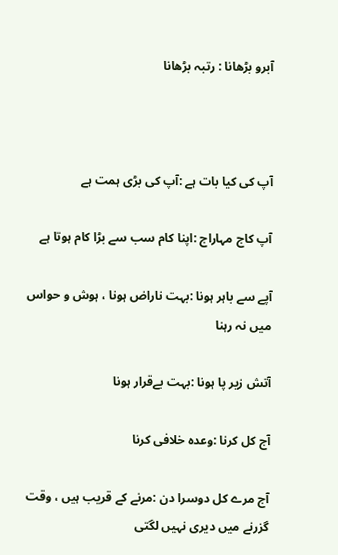آبرو بڑھانا : رتبہ بڑھانا



آپ کی کیا بات ہے :آپ کی بڑی ہمت ہے

آپ کاج مہاراج :اپنا کام سب سے بڑا کام ہوتا ہے

آپے سے باہر ہونا :بہت ناراض ہونا ، ہوش و حواس میں نہ رہنا

آتش زیر پا ہونا :بہت بےقرار ہونا

آج کل کرنا :وعدہ خلافی کرنا

آج مرے کل دوسرا دن :مرنے کے قریب ہیں ، وقت گزرنے میں دیری نہیں لگتی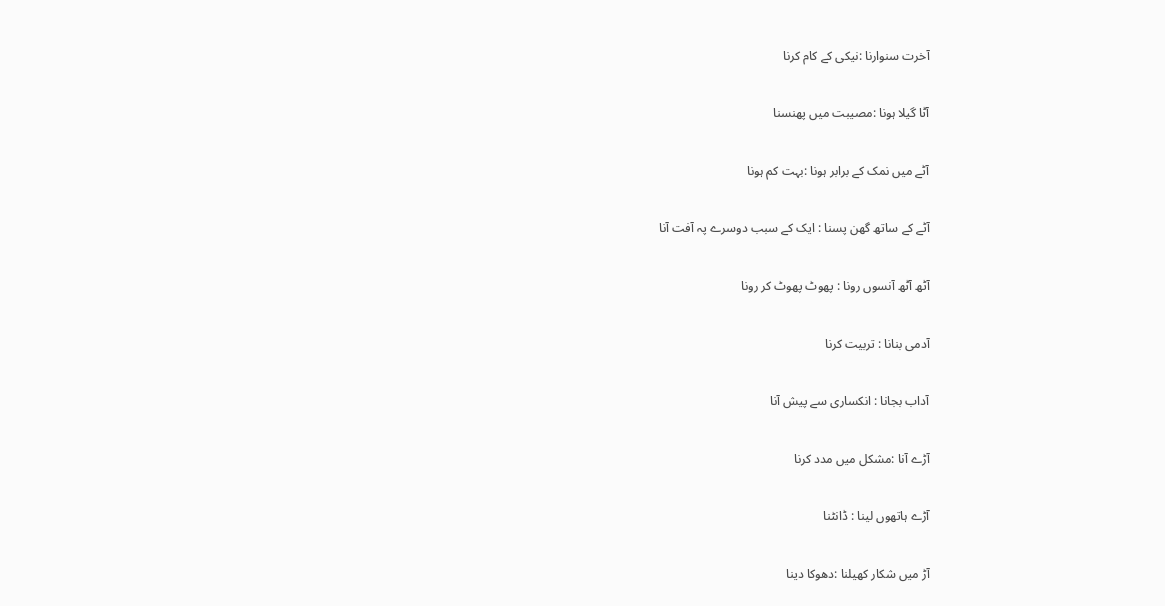آخرت سنوارنا :نیکی کے کام کرنا

آٹا گیلا ہونا :مصیبت میں پھنسنا

آٹے میں نمک کے برابر ہونا :بہت کم ہونا

آٹے کے ساتھ گھن پسنا : ایک کے سبب دوسرے پہ آفت آنا

آٹھ آٹھ آنسوں رونا : پھوٹ پھوٹ کر رونا

آدمی بنانا : تربیت کرنا

آداب بجانا : انکساری سے پیش آنا

آڑے آنا :مشکل میں مدد کرنا

آڑے ہاتھوں لینا : ڈانٹنا

آڑ میں شکار کھیلنا :دھوکا دینا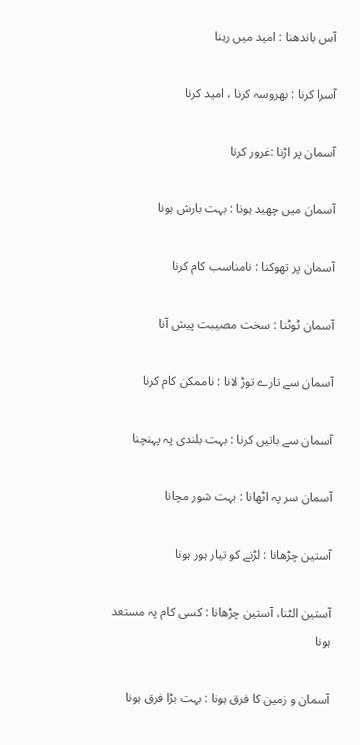آس باندھنا : امید میں رہنا

آسرا کرنا : بھروسہ کرنا ، امید کرنا

آسمان پر اڑنا :غرور کرنا

آسمان میں چھید ہونا : بہت بارش ہونا

آسمان پر تھوکنا : نامناسب کام کرنا

آسمان ٹوٹنا : سخت مصیبت پیش آنا

آسمان سے تارے توڑ لانا : ناممکن کام کرنا

آسمان سے باتیں کرنا : بہت بلندی پہ پہنچنا

آسمان سر پہ اٹھانا : بہت شور مچانا

آستین چڑھانا : لڑنے کو تیار ہور ہونا

آستین الٹنا، آستین چڑھانا : کسی کام پہ مستعد ہونا

آسمان و زمین کا فرق ہونا : بہت بڑا فرق ہونا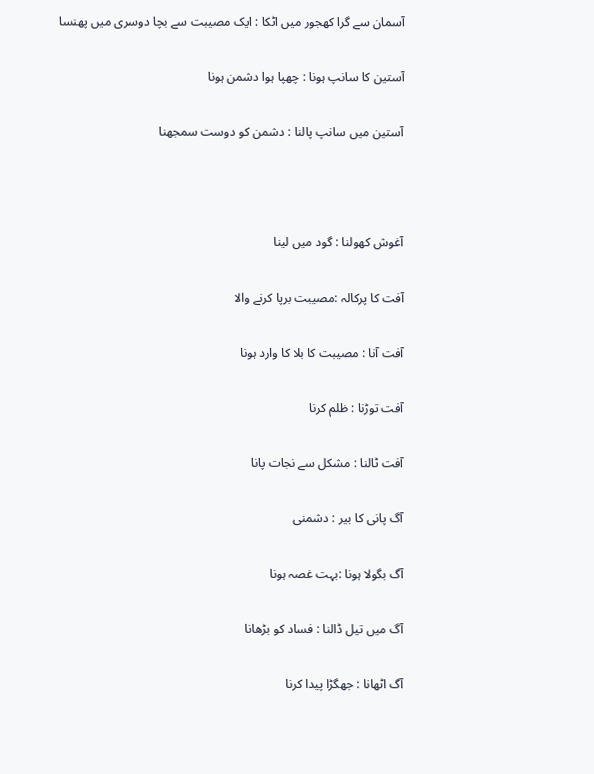آسمان سے گرا کھجور میں اٹکا : ایک مصیبت سے بچا دوسری میں پھنسا

آستین کا سانپ ہونا : چھپا ہوا دشمن ہونا

آستین میں سانپ پالنا : دشمن کو دوست سمجھنا



آغوش کھولنا : گود میں لینا

آفت کا پرکالہ :مصیبت برپا کرنے والا

آفت آنا : مصیبت کا بلا کا وارد ہونا

آفت توڑنا : ظلم کرنا

آفت ٹالنا : مشکل سے نجات پانا

آگ پانی کا بیر : دشمنی

آگ بگولا ہونا :بہت غصہ ہونا

آگ میں تیل ڈالنا : فساد کو بڑھانا

آگ اٹھانا : جھگڑا پیدا کرنا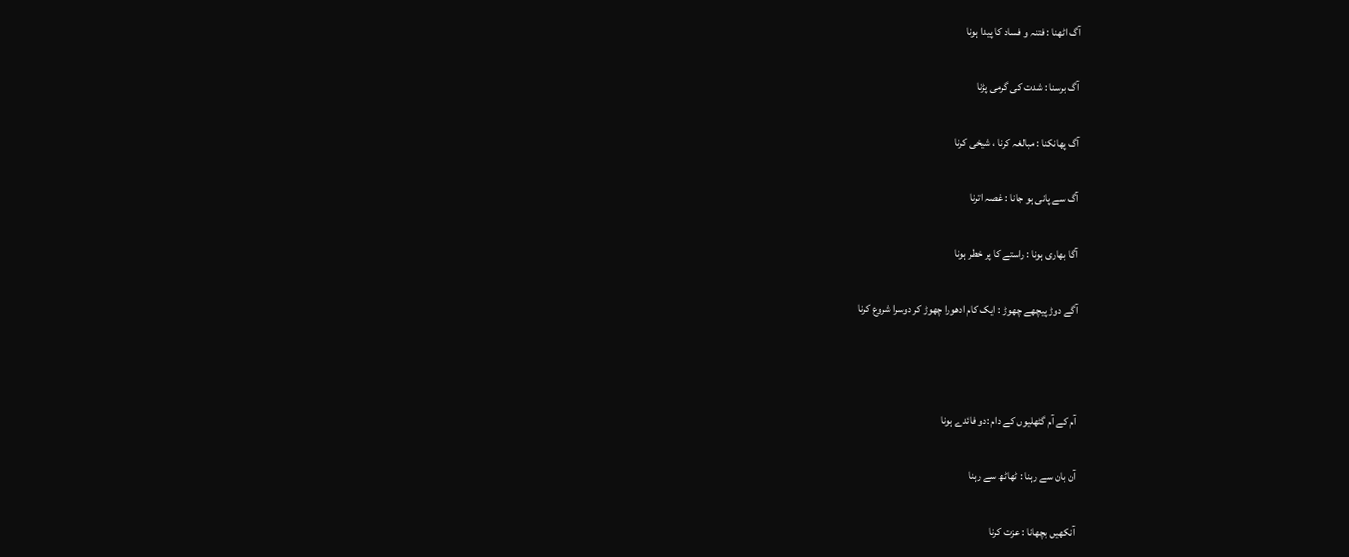آگ اٹھنا : فتنہ و فساد کا پیدا ہونا

آگ برسنا : شدت کی گرمی پڑنا

آگ پھانکنا : مبالغہ کرنا ، شیخی کرنا

آگ سے پانی ہو جانا : غصہ اترنا

آگا بھاری ہونا : راستے کا پر خطر ہونا

آگے دوڑ پیچھے چھوڑ : ایک کام ادھورا چھوڑ کر دوسرا شروع کرنا



آم کے آم گٹھلیوں کے دام :دو فائدے ہونا

آن بان سے رہنا : ٹھاٹھ سے رہنا

آنکھیں بچھانا : عزت کرنا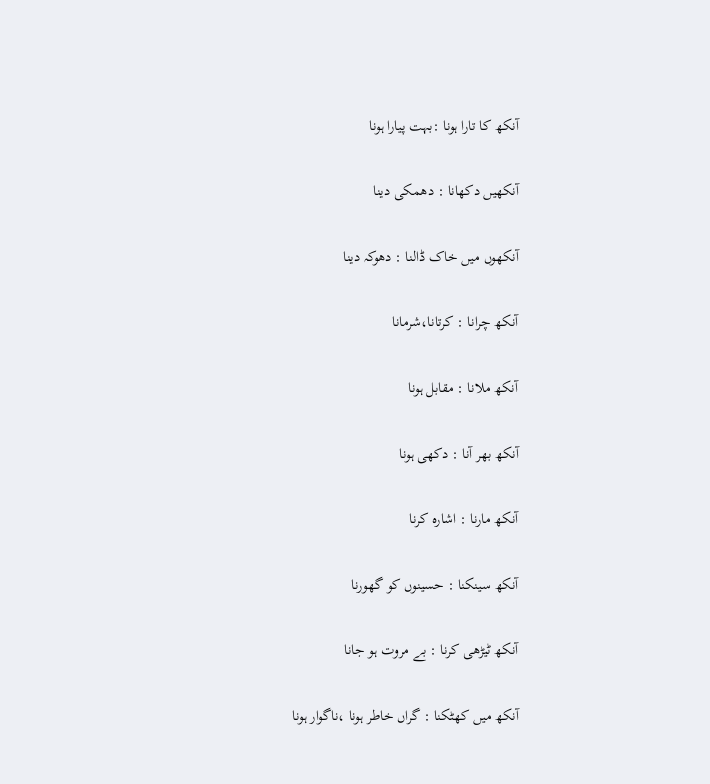آنکھ کا تارا ہونا :بہت پیارا ہونا

آنکھیں دکھانا : دھمکی دینا

آنکھوں میں خاک ڈالنا : دھوکہ دینا

آنکھ چرانا : کرتانا،شرمانا

آنکھ ملانا : مقابل ہونا

آنکھ بھر آنا : دکھی ہونا

آنکھ مارنا : اشارہ کرنا

آنکھ سینکنا : حسینوں کو گھورنا

آنکھ ٹیڑھی کرنا : بے مروت ہو جانا

آنکھ میں کھٹکنا : گراں خاطر ہونا ،ناگوار ہونا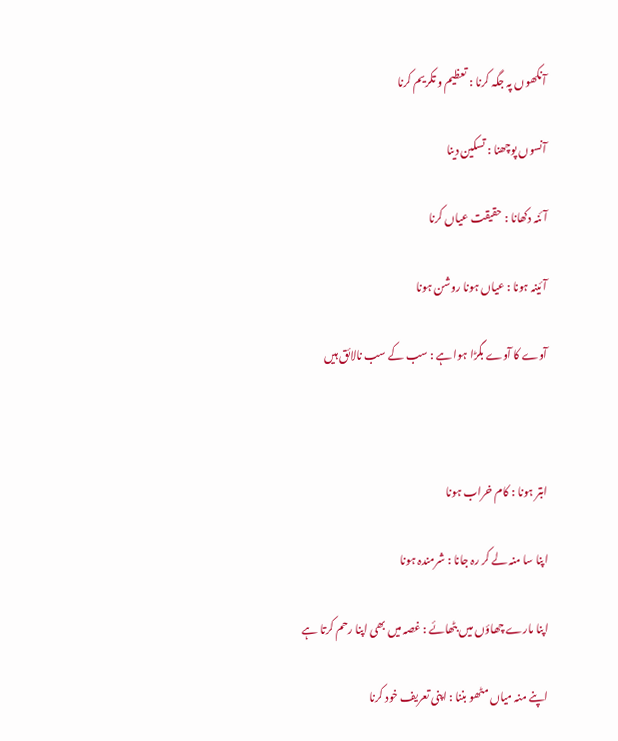آنکھوں پہ جگہ کرنا : تعظیم و تکریم کرنا

آنسوں پوچھنا : تسکین دینا

آئنہ دکھانا : حقیقت عیاں کرنا

آئینہ ہونا : عیاں ہونا روشن ہونا

آوے کا آوے بگڑا ہوا ہے : سب کے سب نالائق ہیں



ابتر ہونا : کام خراب ہونا

اپنا سا منہ لے کر رہ جانا : شرمندہ ہونا

اپنا مارے چھاؤں میں بٹھائے : غصہ میں بھی اپنا رحم کرتا ہے

اپنے منہ میاں مٹھو بننا : اپنی تعریف خود کرنا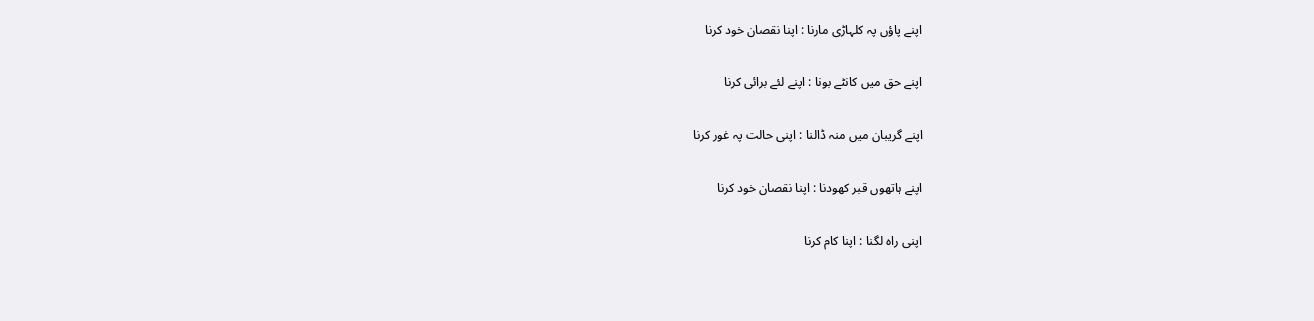اپنے پاؤں پہ کلہاڑی مارنا : اپنا نقصان خود کرنا

اپنے حق میں کانٹے بونا : اپنے لئے برائی کرنا

اپنے گریبان میں منہ ڈالنا : اپنی حالت پہ غور کرنا

اپنے ہاتھوں قبر کھودنا : اپنا نقصان خود کرنا

اپنی راہ لگنا : اپنا کام کرنا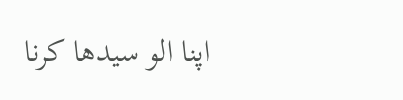اپنا الو سیدھا کرنا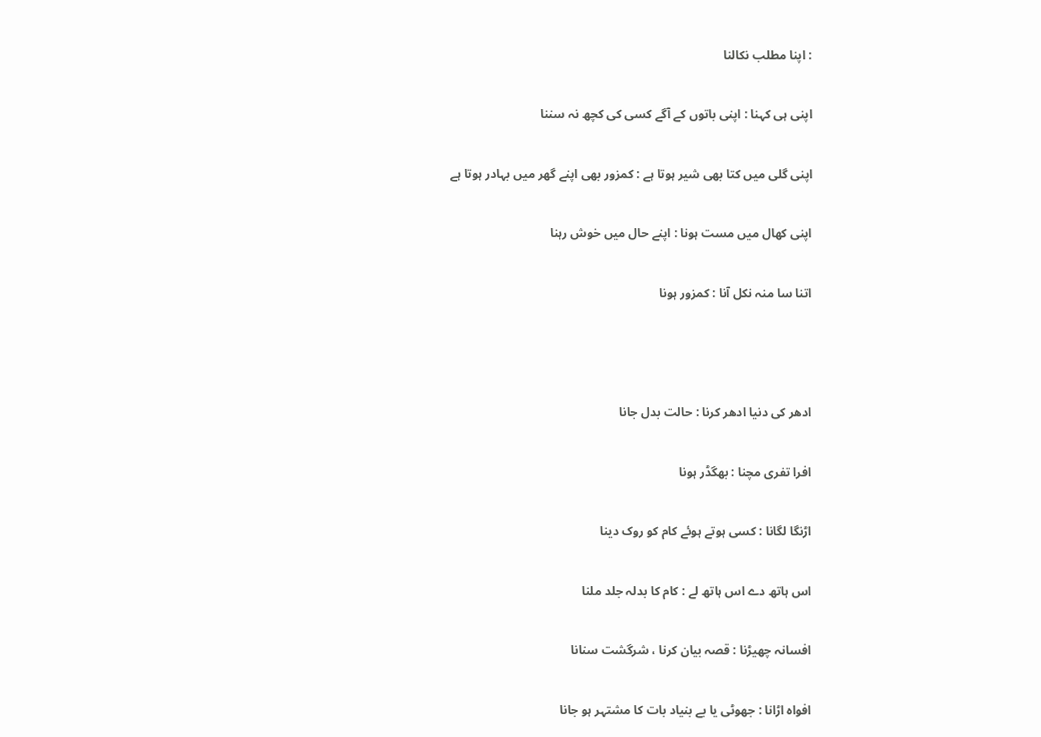: اپنا مطلب نکالنا

اپنی ہی کہنا : اپنی باتوں کے آگے کسی کی کچھ نہ سننا

اپنی گلی میں کتا بھی شیر ہوتا ہے : کمزور بھی اپنے گھر میں بہادر ہوتا ہے

اپنی کھال میں مست ہونا : اپنے حال میں خوش رہنا

اتنا سا منہ نکل آنا : کمزور ہونا



ادھر کی دنیا ادھر کرنا : حالت بدل جانا

افرا تفری مچنا : بھگڈر ہونا

اڑنگا لگانا : کسی ہوتے ہوئے کام کو روک دینا

اس ہاتھ دے اس ہاتھ لے : کام کا بدلہ جلد ملنا

افسانہ چھیڑنا : قصہ بیان کرنا ، شرگشت سنانا

افواہ اڑانا : جھوٹی یا بے بنیاد بات کا مشتہر ہو جانا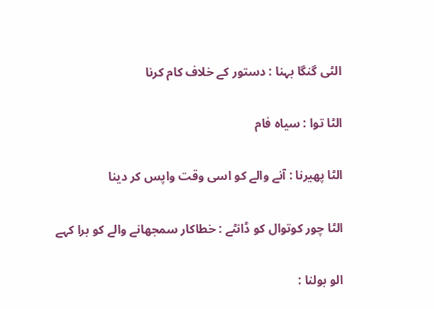الٹی گنگا بہنا : دستور کے خلاف کام کرنا

الٹا توا : سیاہ فام

الٹا پھیرنا : آنے والے کو اسی وقت واپس کر دینا

الٹا چور کوتوال کو ڈانٹے : خطاکار سمجھانے والے کو برا کہے

الو بولنا :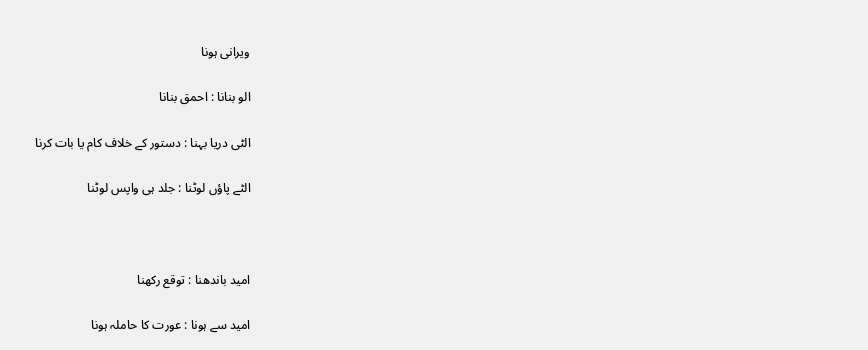ویرانی ہونا

الو بنانا : احمق بنانا

الٹی دریا بہنا : دستور کے خلاف کام یا بات کرنا

الٹے پاؤں لوٹنا : جلد ہی واپس لوٹنا



امید باندھنا : توقع رکھنا

امید سے ہونا : عورت کا حاملہ ہونا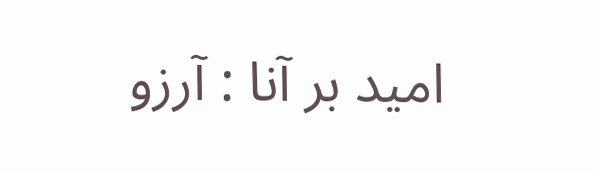امید بر آنا : آرزو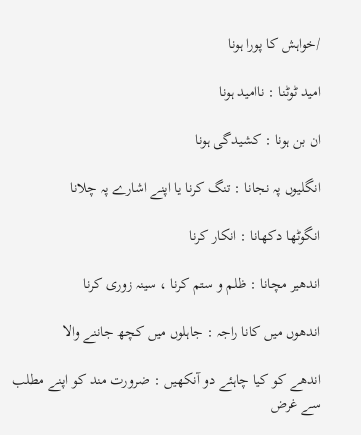/خواہش کا پورا ہونا

امید ٹوٹنا : ناامید ہونا

ان بن ہونا : کشیدگی ہونا

انگلیوں پہ نجانا : تنگ کرنا یا اپنے اشارے پہ چلانا

انگوٹھا دکھانا : انکار کرنا

اندھیر مچانا : ظلم و ستم کرنا ، سینہ زوری کرنا

اندھوں میں کانا راجہ : جاہلوں میں کچھ جاننے والا

اندھے کو کیا چاہئے دو آنکھیں : ضرورت مند کو اپنے مطلب سے غرض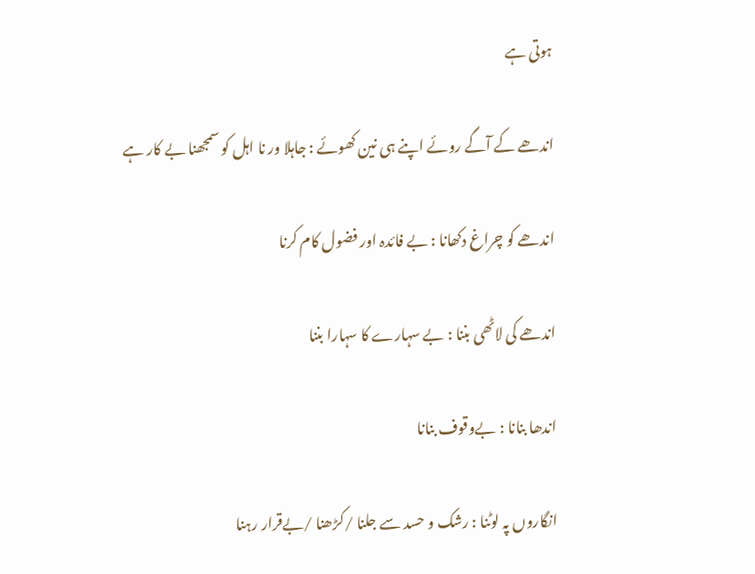ہوتی ہے

اندھے کے آگے روئے اپنے ہی نین کھوئے : جاہلا ور نا اہل کو سمجھنا بے کار ہے

اندھے کو چراغ دکھانا : بے فائدہ اور فضول کام کرنا

اندھے کی لاٹھی بننا : بے سہارے کا سہارا بننا

اندھا بنانا : بےوقوف بنانا

انگاروں پہ لوٹنا : رشک و حسد سے جلنا /کڑھنا /بےقرار رہنا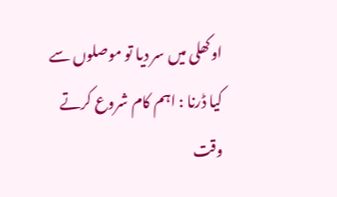اوکھلی میں سر دیا تو موصلوں سے کیا ڈرنا : اہم کام شروع کرتے وقت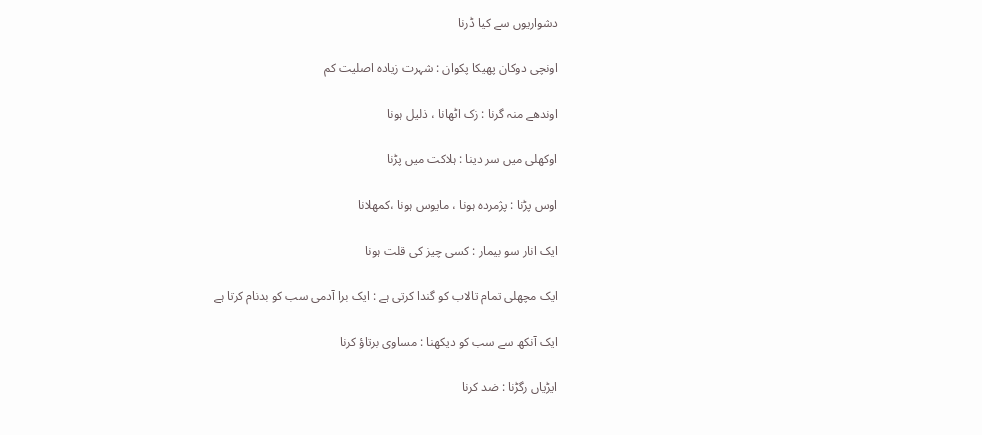دشواریوں سے کیا ڈرنا

اونچی دوکان پھیکا پکوان : شہرت زیادہ اصلیت کم

اوندھے منہ گرنا : زک اٹھانا ، ذلیل ہونا

اوکھلی میں سر دینا : ہلاکت میں پڑنا

اوس پڑنا : پژمردہ ہونا ، مایوس ہونا ،کمھلانا

ایک انار سو بیمار : کسی چیز کی قلت ہونا

ایک مچھلی تمام تالاب کو گندا کرتی ہے : ایک برا آدمی سب کو بدنام کرتا ہے

ایک آنکھ سے سب کو دیکھنا : مساوی برتاؤ کرنا

ایڑیاں رگڑنا : ضد کرنا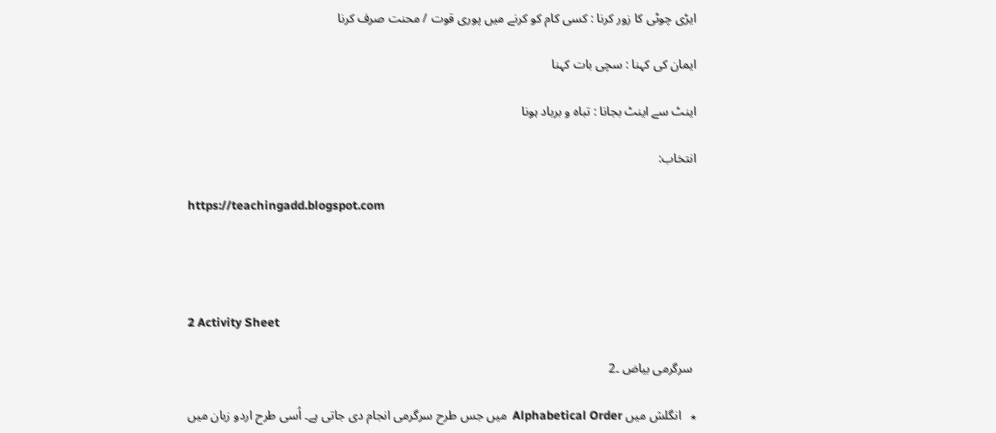ایڑی چوٹی کا زور کرنا : کسی کام کو کرنے میں پوری قوت / محنت صرف کرنا

ایمان کی کہنا : سچی بات کہنا

اینٹ سے اینٹ بجانا : تباہ و برباد ہونا

انتخاب:

https://teachingadd.blogspot.com




2 Activity Sheet

 سرگرمی بیاض ۔2

٭   انگلش میں Alphabetical Order  میں جس طرح سرگرمی انجام دی جاتی ہے۔ اُسی طرح اردو زبان میں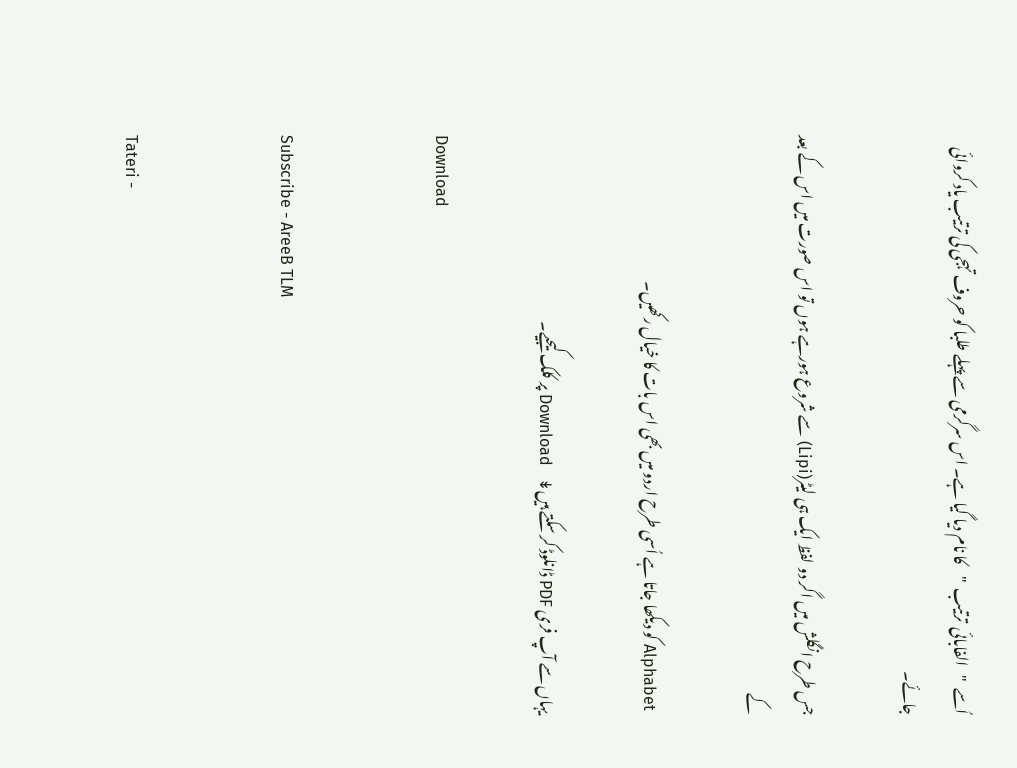اُسے  "   الفابائی  ترتیب  "    کا نام دیا گیا ہے۔ اس سرگرمی سے پہلے طلبا کو حروف تہجی کی ترتیب یاد کروائی جائے۔

جس طرح انگلش میں اگر دو لفظ ایک ہی لیٹر(Lipi) سے شروع ہورہے ہوں تو اس صورت میں اس کے بعد کے

 Alphabet کو دیکھا جاتا ہے اُسی طرح اردو میں بھی اس بات کا خیال رکھیں۔

یہاں سے آپ فری PDF ڈانلوڈ کر سکتے ہیں↡    Download پر کلک کیجیے۔

Download


Subscribe - AreeB TLM


Tateri -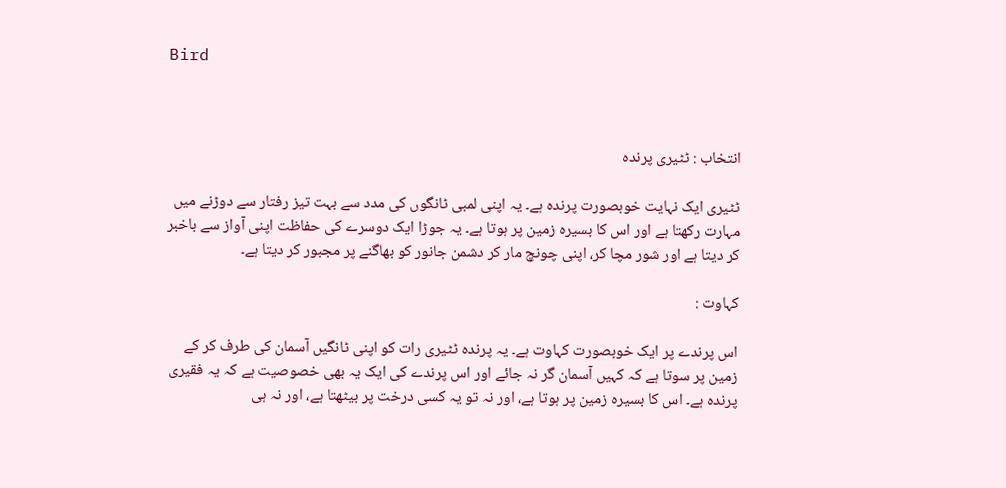Bird



انتخاب : ٹٹیری پرندہ

ٹٹیری ایک نہایت خوبصورت پرندہ ہے۔ یہ اپنی لمبی ٹانگوں کی مدد سے بہت تیز رفتار سے دوڑنے میں مہارت رکھتا ہے اور اس کا بسیرہ زمین پر ہوتا ہے۔ یہ جوڑا ایک دوسرے کی حفاظت اپنی آواز سے باخبر کر دیتا ہے اور شور مچا کر، اپنی چونچ مار کر دشمن جانور کو بھاگنے پر مجبور کر دیتا ہے۔

کہاوت :

اس پرندے پر ایک خوبصورت کہاوت ہے۔ یہ پرندہ ٹٹیری رات کو اپنی ٹانگیں آسمان کی طرف کر کے زمین پر سوتا ہے کہ کہیں آسمان گر نہ جائے اور اس پرندے کی ایک یہ بھی خصوصیت ہے کہ یہ فقیری پرندہ ہے۔ اس کا بسیرہ زمین پر ہوتا ہے، اور نہ تو یہ کسی درخت پر بیٹھتا ہے، اور نہ ہی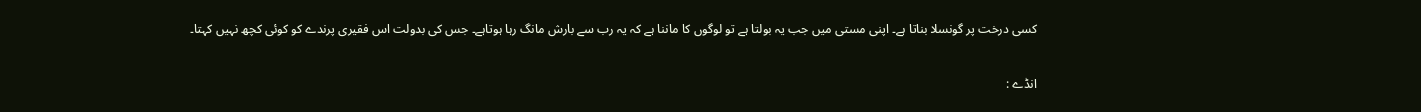کسی درخت پر گونسلا بناتا ہے۔ اپنی مستی میں جب یہ بولتا ہے تو لوگوں کا ماننا ہے کہ یہ رب سے بارش مانگ رہا ہوتاہے۔ جس کی بدولت اس فقیری پرندے کو کوئی کچھ نہیں کہتا۔

انڈے :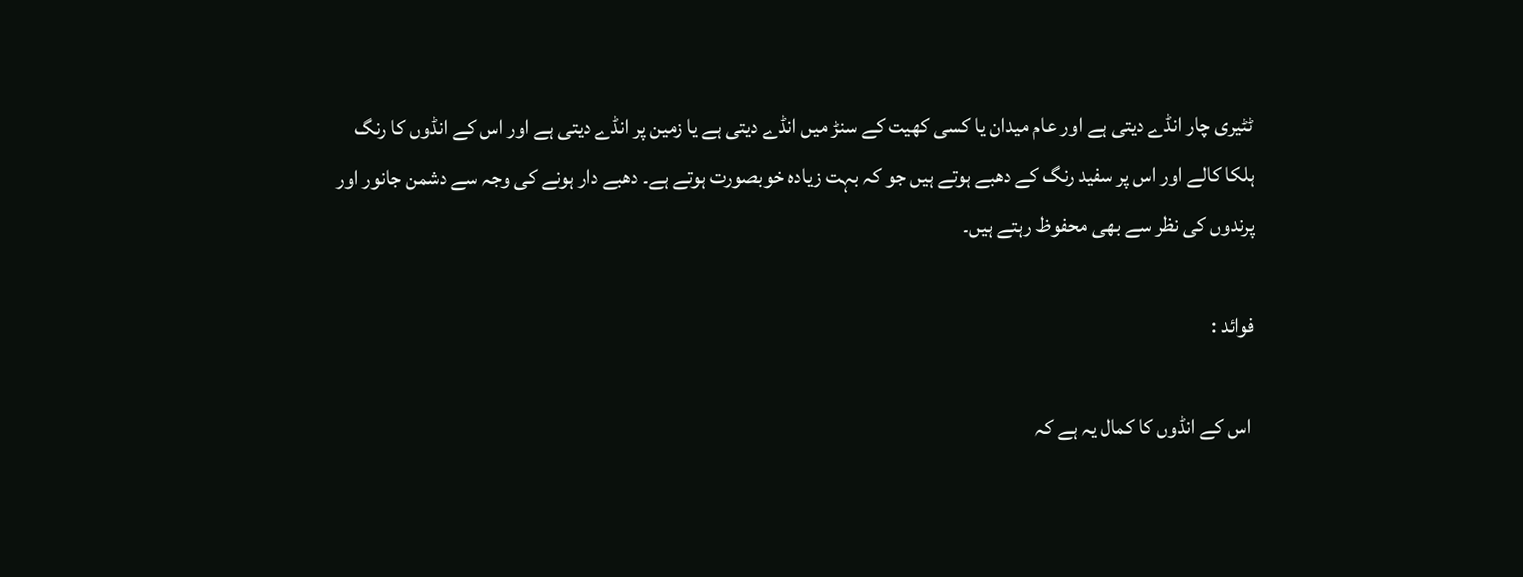ٹٹیری چار انڈے دیتی ہے اور عام میدان یا کسی کھیت کے سنڑ میں انڈے دیتی ہے یا زمین پر انڈے دیتی ہے اور اس کے انڈوں کا رنگ ہلکا کالے اور اس پر سفید رنگ کے دھبے ہوتے ہیں جو کہ بہت زیادہ خوبصورت ہوتے ہے۔ دھبے دار ہونے کی وجہ سے دشمن جانور اور پرندوں کی نظر سے بھی محفوظ رہتے ہیں۔

فوائد :

 اس کے انڈوں کا کمال یہ ہے کہ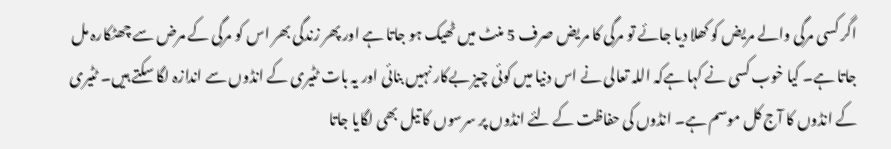اگر کسی مرگی والے مریض کو کھلا دیا جائے تو مرگی کا مریض صرف 5 منٹ میں ٹھیک ہو جاتا ہے اور پھر زندگی بھر اس کو مرگی کے مرض سے چھٹکارہ مل جاتا ہے۔ کیا خوب کسی نے کہا ہےکہ اللہ تعالی نے اس دنیا میں کوئی چیز بےکار نہیں بنائی اور یہ بات ٹٹیری کے انڈوں سے اندازہ لگا سکتے ہیں۔ ٹٹیری کے انڈوں کا آج کل موسم ہے۔ انڈوں کی حفاظت کے لئے انڈوں پر سرسوں کا تیل بھی لگایا جاتا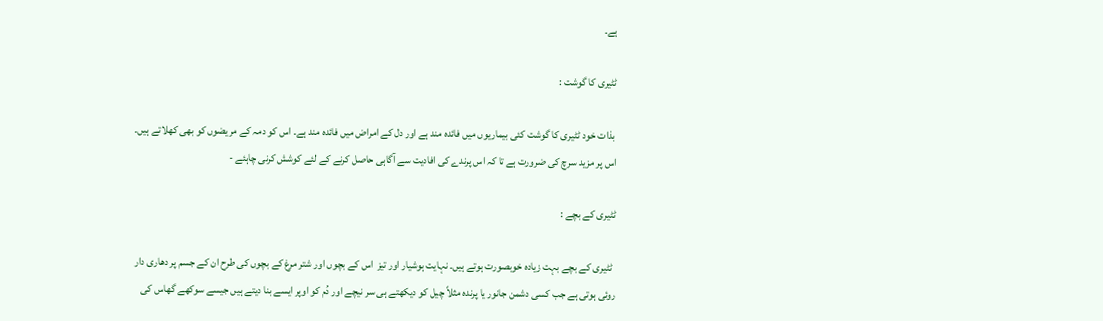ہے۔

ٹٹیری کا گوشت :

 بذات خود ٹٹیری کا گوشت کئی بیماریوں میں فائدہ مند ہے اور دل کے امراض میں فائدہ مند ہے۔ اس کو دمہ کے مریضوں کو بھی کھلاتے ہیں۔ اس پر مزید سرچ کی ضرورت ہے تا کہ اس پرندے کی افادیت سے آگاہی حاصل کرنے کے لئے کوشش کرنی چاہئے -

ٹٹیری کے بچے :

 ٹٹیری کے بچے بہت زیادہ خوبصورت ہوتے ہیں۔ نہایت ہوشیار اور تیز  اس کے بچوں اور شتر مرغ کے بچوں کی طرح ان کے جسم پر دھاری دار روئی ہوتی ہے جب کسی دشمن جانور یا پرندہ مثلاً چیل کو دیکھتے ہی سر نیچے اور دُم کو اوپر ایسے بنا دیتے ہیں جیسے سوکھے گھاس کی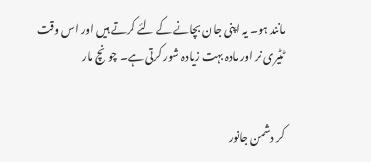مانند ہو۔ یہ اپنی جان بچانے کے لئے کرتے ہیں اور اس وقت ٹٹیری نر اور مادہ بہت زیادہ شور کرتی ہے۔ چونچ مار


کر دشمن جانور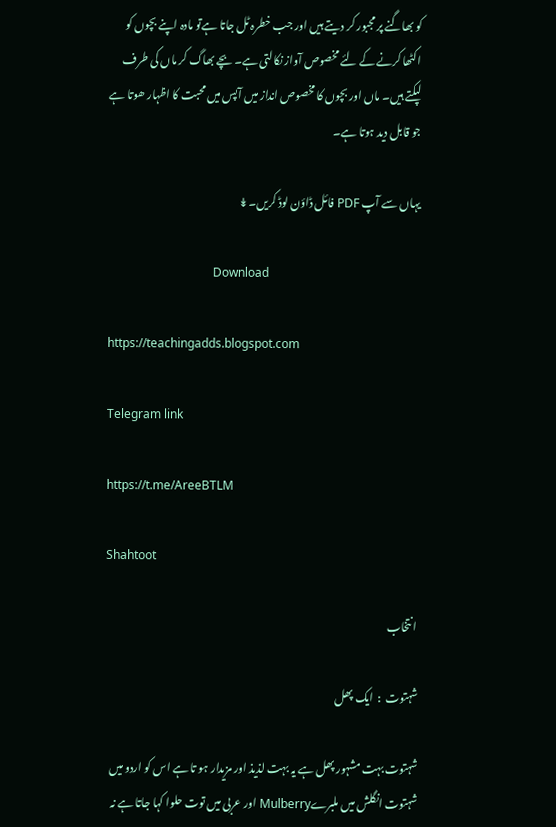کو بھاگنے پر مجبور کر دیتے ہیں اور جب خطرہ ٹل جاتا ہےتو مادہ اپنے بچوں کو اکٹھا کرنے کے لئے مخصوص آواز نکالتی ہے۔ بچے بھاگ کر ماں کی طرف لپکتے ہیں۔ ماں اور بچوں کا مخصوص انداز میں آپس میں محبت کا اظہار ھوتا ہے جو قابل دید ہوتا ہے۔

یہاں سے آپ PDF فائل ڈاؤن لوڈ کریں۔↡

                                   Download

https://teachingadds.blogspot.com

Telegram link

https://t.me/AreeBTLM

Shahtoot

 انتخاب

شہتوت  :  ایک پھل

شہتوت بہت مشہور پھل ہے یہ بہت لذیذ اور مزیدار ہو تا ہے اس کو اردو میں شہتوت انگلش میں ملبرےMulberry اور عربی میں توت حلوا کہا جاتا ہے نہ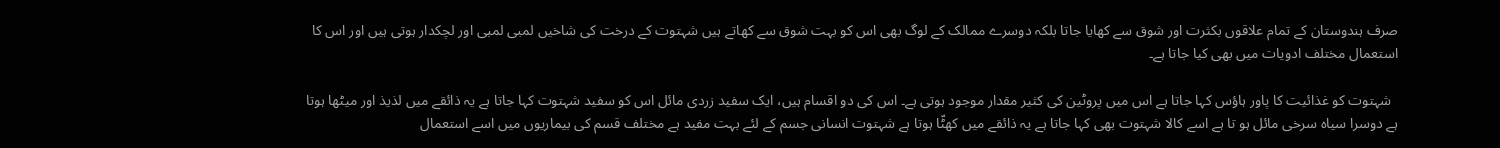صرف ہندوستان کے تمام علاقوں بکثرت اور شوق سے کھایا جاتا بلکہ دوسرے ممالک کے لوگ بھی اس کو بہت شوق سے کھاتے ہیں شہتوت کے درخت کی شاخیں لمبی لمبی اور لچکدار ہوتی ہیں اور اس کا استعمال مختلف ادویات میں بھی کیا جاتا ہے۔

  شہتوت کو غذائیت کا پاور ہاؤس کہا جاتا ہے اس میں پروٹین کی کثیر مقدار موجود ہوتی ہے۔ اس کی دو اقسام ہیں، ایک سفید زردی مائل اس کو سفید شہتوت کہا جاتا ہے یہ ذائقے میں لذیذ اور میٹھا ہوتا ہے دوسرا سیاہ سرخی مائل ہو تا ہے اسے کالا شہتوت بھی کہا جاتا ہے یہ ذائقے میں کھٹّا ہوتا ہے شہتوت انسانی جسم کے لئے بہت مفید ہے مختلف قسم کی بیماریوں میں اسے استعمال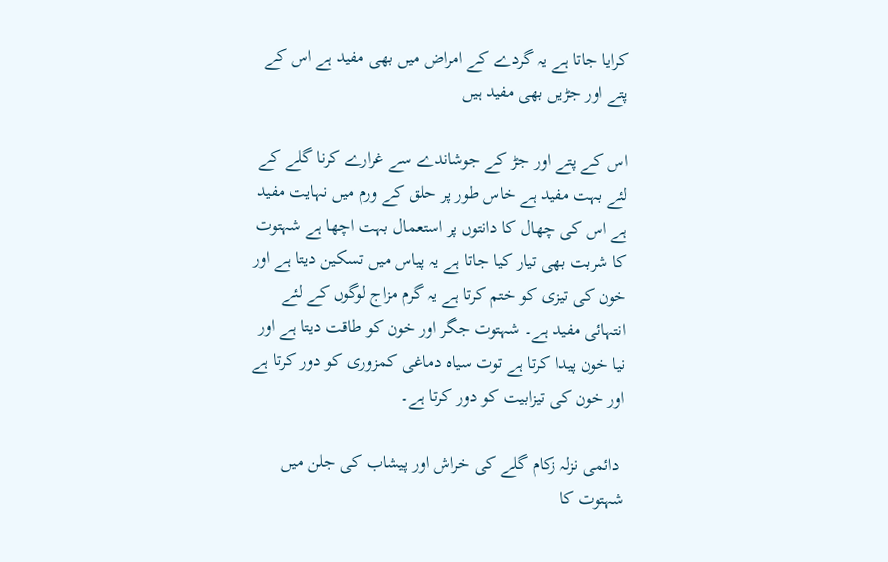کرایا جاتا ہے یہ گردے کے امراض میں بھی مفید ہے اس کے پتے اور جڑیں بھی مفید ہیں

اس کے پتے اور جڑ کے جوشاندے سے غرارے کرنا گلے کے لئے بہت مفید ہے خاس طور پر حلق کے ورم میں نہایت مفید ہے اس کی چھال کا دانتوں پر استعمال بہت اچھا ہے شہتوت کا شربت بھی تیار کیا جاتا ہے یہ پیاس میں تسکین دیتا ہے اور خون کی تیزی کو ختم کرتا ہے یہ گرم مزاج لوگوں کے لئے انتہائی مفید ہے۔ شہتوت جگر اور خون کو طاقت دیتا ہے اور نیا خون پیدا کرتا ہے توت سیاہ دماغی کمزوری کو دور کرتا ہے اور خون کی تیزابیت کو دور کرتا ہے۔

 دائمی نزلہ زکام گلے کی خراش اور پیشاب کی جلن میں شہتوت کا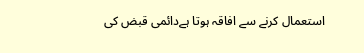استعمال کرنے سے افاقہ ہوتا ہےدائمی قبض کی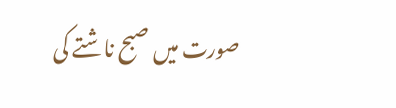صورت میں صبح ناشتے کی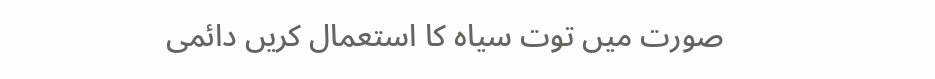صورت میں توت سیاہ کا استعمال کریں دائمی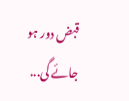قبض دور ہو جائے گی...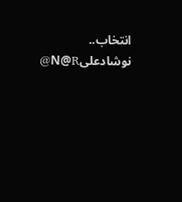انتخاب.. نوشادعلیN@R@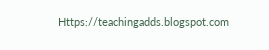Https://teachingadds.blogspot.com